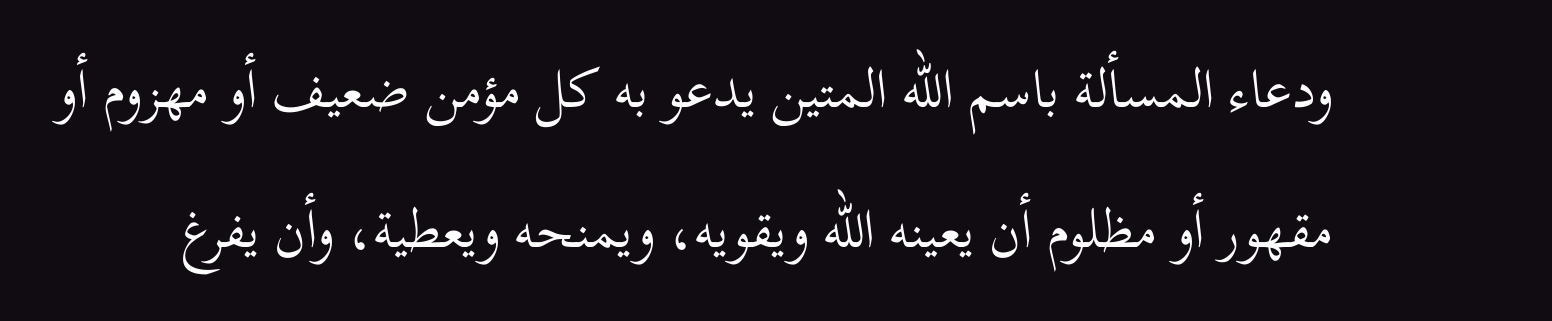ودعاء المسألة باسم الله المتين يدعو به كل مؤمن ضعيف أو مهزوم أو مقهور أو مظلوم أن يعينه الله ويقويه، ويمنحه ويعطية، وأن يفرغ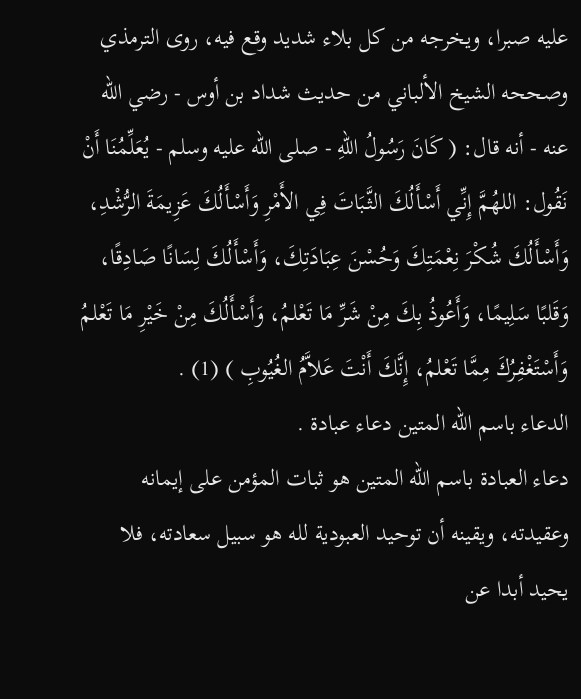عليه صبرا، ويخرجه من كل بلاء شديد وقع فيه، روى الترمذي وصححه الشيخ الألباني من حديث شداد بن أوس - رضي الله عنه - أنه قال: ( كَانَ رَسُولُ اللهِ - صلى الله عليه وسلم - يُعَلِّمُنَا أَنْ نَقُول: اللهُمَّ إِنِّي أَسْأَلُكَ الثَّبَاتَ فِي الأَمْرِ وَأَسْأَلُكَ عَزِيمَةَ الرُّشْدِ، وَأَسْأَلُكَ شُكْرَ نِعْمَتِكَ وَحُسْنَ عِبَادَتِكَ، وَأَسْأَلُكَ لِسَانًا صَادِقًا، وَقَلبًا سَلِيمًا، وَأَعُوذُ بِكَ مِنْ شَرِّ مَا تَعْلمُ، وَأَسْأَلُكَ مِنْ خَيْرِ مَا تَعْلمُ وَأَسْتَغْفِرُكَ مِمَّا تَعْلمُ، إِنَّكَ أَنْتَ عَلاَّمُ الغُيُوبِ ) (1) .
الدعاء باسم الله المتين دعاء عبادة .
دعاء العبادة باسم الله المتين هو ثبات المؤمن على إيمانه وعقيدته، ويقينه أن توحيد العبودية لله هو سبيل سعادته، فلا يحيد أبدا عن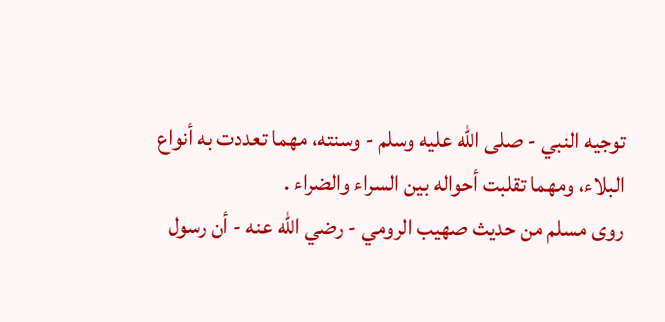توجيه النبي - صلى الله عليه وسلم - وسنته، مهما تعددت به أنواع البلاء، ومهما تقلبت أحواله بين السراء والضراء .
روى مسلم من حديث صهيب الرومي - رضي الله عنه - أن رسول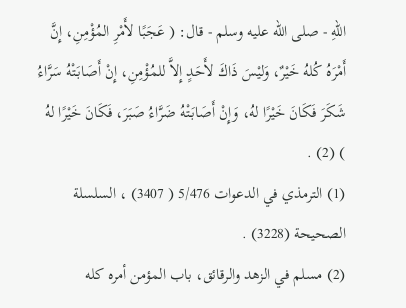اللهِ - صلى الله عليه وسلم - قال: ( عَجَبًا لأَمْرِ المُؤْمِنِ، إِنَّ أَمْرَهُ كُلهُ خَيْرٌ، وَليْسَ ذَاكَ لأَحَدٍ إِلاَّ للمُؤْمِنِ، إِنْ أَصَابَتْهُ سَرَّاءُ شَكَرَ فَكَانَ خَيْرًا لهُ، وَإِنْ أَصَابَتْهُ ضَرَّاءُ صَبَرَ، فَكَانَ خَيْرًا لهُ ) (2) .
(1) الترمذي في الدعوات 5/476 ( 3407) ، السلسلة الصحيحة (3228) .
(2) مسلم في الزهد والرقائق، باب المؤمن أمره كله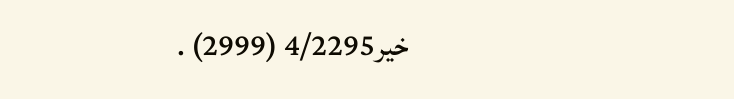خير4/2295 (2999) .